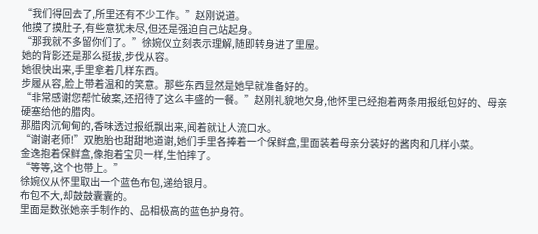“我们得回去了,所里还有不少工作。”赵刚说道。
他摸了摸肚子,有些意犹未尽,但还是强迫自己站起身。
“那我就不多留你们了。”徐婉仪立刻表示理解,随即转身进了里屋。
她的背影还是那么挺拔,步伐从容。
她很快出来,手里拿着几样东西。
步履从容,脸上带着温和的笑意。那些东西显然是她早就准备好的。
“非常感谢您帮忙破案,还招待了这么丰盛的一餐。”赵刚礼貌地欠身,他怀里已经抱着两条用报纸包好的、母亲硬塞给他的腊肉。
那腊肉沉甸甸的,香味透过报纸飘出来,闻着就让人流口水。
“谢谢老师!”双胞胎也甜甜地道谢,她们手里各捧着一个保鲜盒,里面装着母亲分装好的酱肉和几样小菜。
金逸抱着保鲜盒,像抱着宝贝一样,生怕摔了。
“等等,这个也带上。”
徐婉仪从怀里取出一个蓝色布包,递给银月。
布包不大,却鼓鼓囊囊的。
里面是数张她亲手制作的、品相极高的蓝色护身符。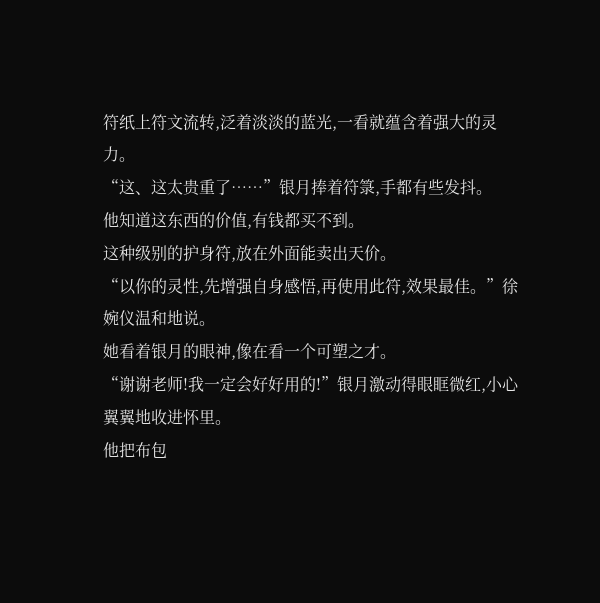符纸上符文流转,泛着淡淡的蓝光,一看就蕴含着强大的灵力。
“这、这太贵重了……”银月捧着符箓,手都有些发抖。
他知道这东西的价值,有钱都买不到。
这种级别的护身符,放在外面能卖出天价。
“以你的灵性,先增强自身感悟,再使用此符,效果最佳。”徐婉仪温和地说。
她看着银月的眼神,像在看一个可塑之才。
“谢谢老师!我一定会好好用的!”银月激动得眼眶微红,小心翼翼地收进怀里。
他把布包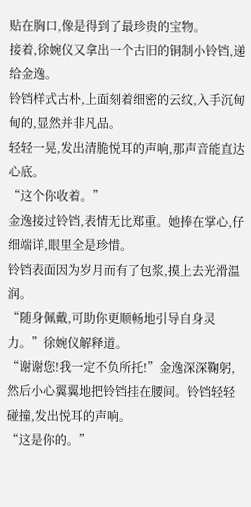贴在胸口,像是得到了最珍贵的宝物。
接着,徐婉仪又拿出一个古旧的铜制小铃铛,递给金逸。
铃铛样式古朴,上面刻着细密的云纹,入手沉甸甸的,显然并非凡品。
轻轻一晃,发出清脆悦耳的声响,那声音能直达心底。
“这个你收着。”
金逸接过铃铛,表情无比郑重。她捧在掌心,仔细端详,眼里全是珍惜。
铃铛表面因为岁月而有了包浆,摸上去光滑温润。
“随身佩戴,可助你更顺畅地引导自身灵力。”徐婉仪解释道。
“谢谢您!我一定不负所托!”金逸深深鞠躬,然后小心翼翼地把铃铛挂在腰间。铃铛轻轻碰撞,发出悦耳的声响。
“这是你的。”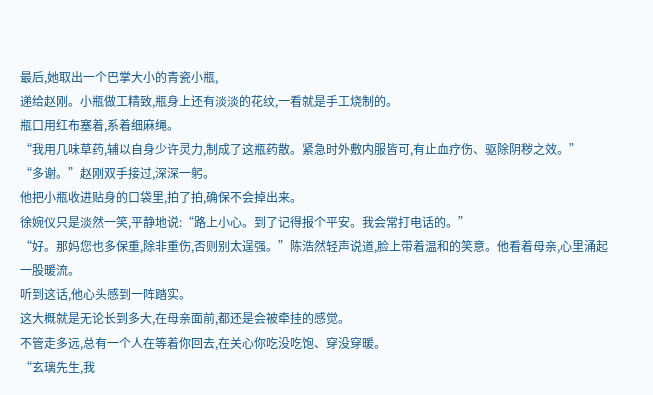最后,她取出一个巴掌大小的青瓷小瓶,
递给赵刚。小瓶做工精致,瓶身上还有淡淡的花纹,一看就是手工烧制的。
瓶口用红布塞着,系着细麻绳。
“我用几味草药,辅以自身少许灵力,制成了这瓶药散。紧急时外敷内服皆可,有止血疗伤、驱除阴秽之效。”
“多谢。”赵刚双手接过,深深一躬。
他把小瓶收进贴身的口袋里,拍了拍,确保不会掉出来。
徐婉仪只是淡然一笑,平静地说:“路上小心。到了记得报个平安。我会常打电话的。”
“好。那妈您也多保重,除非重伤,否则别太逞强。”陈浩然轻声说道,脸上带着温和的笑意。他看着母亲,心里涌起一股暖流。
听到这话,他心头感到一阵踏实。
这大概就是无论长到多大,在母亲面前,都还是会被牵挂的感觉。
不管走多远,总有一个人在等着你回去,在关心你吃没吃饱、穿没穿暖。
“玄璃先生,我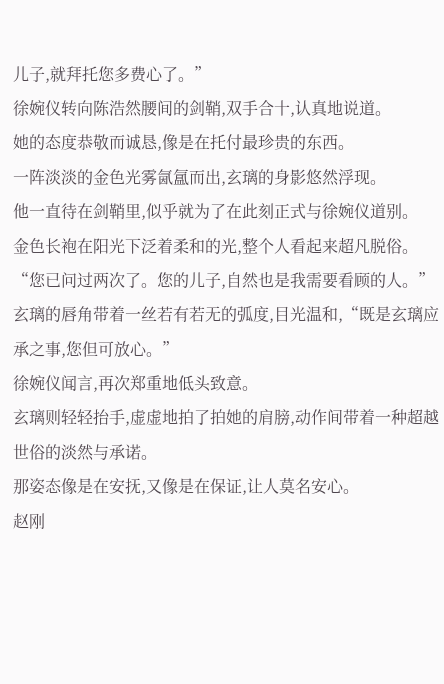儿子,就拜托您多费心了。”
徐婉仪转向陈浩然腰间的剑鞘,双手合十,认真地说道。
她的态度恭敬而诚恳,像是在托付最珍贵的东西。
一阵淡淡的金色光雾氤氲而出,玄璃的身影悠然浮现。
他一直待在剑鞘里,似乎就为了在此刻正式与徐婉仪道别。
金色长袍在阳光下泛着柔和的光,整个人看起来超凡脱俗。
“您已问过两次了。您的儿子,自然也是我需要看顾的人。”玄璃的唇角带着一丝若有若无的弧度,目光温和,“既是玄璃应承之事,您但可放心。”
徐婉仪闻言,再次郑重地低头致意。
玄璃则轻轻抬手,虚虚地拍了拍她的肩膀,动作间带着一种超越世俗的淡然与承诺。
那姿态像是在安抚,又像是在保证,让人莫名安心。
赵刚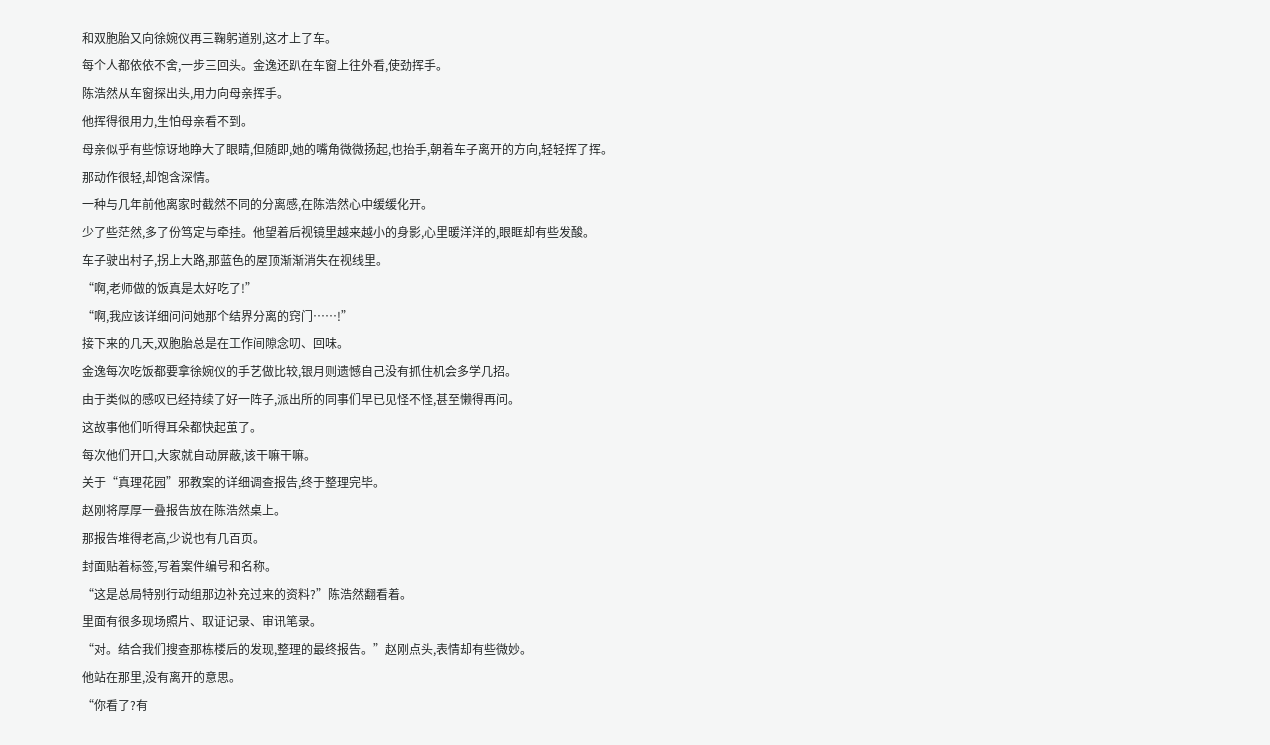和双胞胎又向徐婉仪再三鞠躬道别,这才上了车。
每个人都依依不舍,一步三回头。金逸还趴在车窗上往外看,使劲挥手。
陈浩然从车窗探出头,用力向母亲挥手。
他挥得很用力,生怕母亲看不到。
母亲似乎有些惊讶地睁大了眼睛,但随即,她的嘴角微微扬起,也抬手,朝着车子离开的方向,轻轻挥了挥。
那动作很轻,却饱含深情。
一种与几年前他离家时截然不同的分离感,在陈浩然心中缓缓化开。
少了些茫然,多了份笃定与牵挂。他望着后视镜里越来越小的身影,心里暖洋洋的,眼眶却有些发酸。
车子驶出村子,拐上大路,那蓝色的屋顶渐渐消失在视线里。
“啊,老师做的饭真是太好吃了!”
“啊,我应该详细问问她那个结界分离的窍门……!”
接下来的几天,双胞胎总是在工作间隙念叨、回味。
金逸每次吃饭都要拿徐婉仪的手艺做比较,银月则遗憾自己没有抓住机会多学几招。
由于类似的感叹已经持续了好一阵子,派出所的同事们早已见怪不怪,甚至懒得再问。
这故事他们听得耳朵都快起茧了。
每次他们开口,大家就自动屏蔽,该干嘛干嘛。
关于“真理花园”邪教案的详细调查报告,终于整理完毕。
赵刚将厚厚一叠报告放在陈浩然桌上。
那报告堆得老高,少说也有几百页。
封面贴着标签,写着案件编号和名称。
“这是总局特别行动组那边补充过来的资料?”陈浩然翻看着。
里面有很多现场照片、取证记录、审讯笔录。
“对。结合我们搜查那栋楼后的发现,整理的最终报告。”赵刚点头,表情却有些微妙。
他站在那里,没有离开的意思。
“你看了?有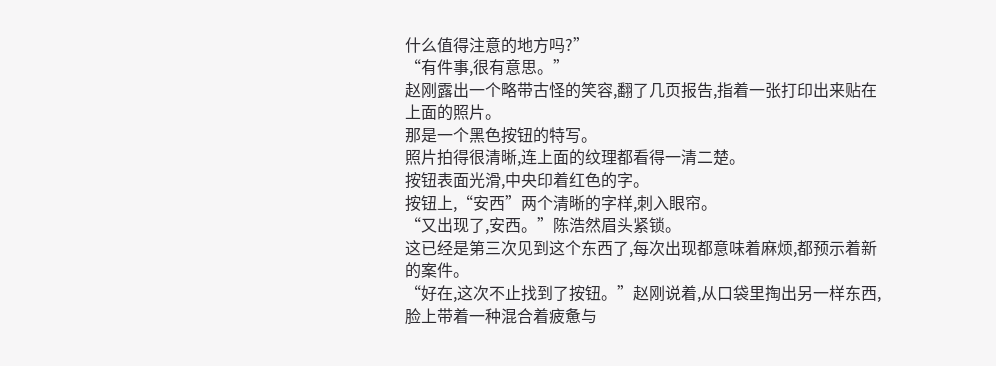什么值得注意的地方吗?”
“有件事,很有意思。”
赵刚露出一个略带古怪的笑容,翻了几页报告,指着一张打印出来贴在上面的照片。
那是一个黑色按钮的特写。
照片拍得很清晰,连上面的纹理都看得一清二楚。
按钮表面光滑,中央印着红色的字。
按钮上,“安西”两个清晰的字样,刺入眼帘。
“又出现了,安西。”陈浩然眉头紧锁。
这已经是第三次见到这个东西了,每次出现都意味着麻烦,都预示着新的案件。
“好在,这次不止找到了按钮。”赵刚说着,从口袋里掏出另一样东西,脸上带着一种混合着疲惫与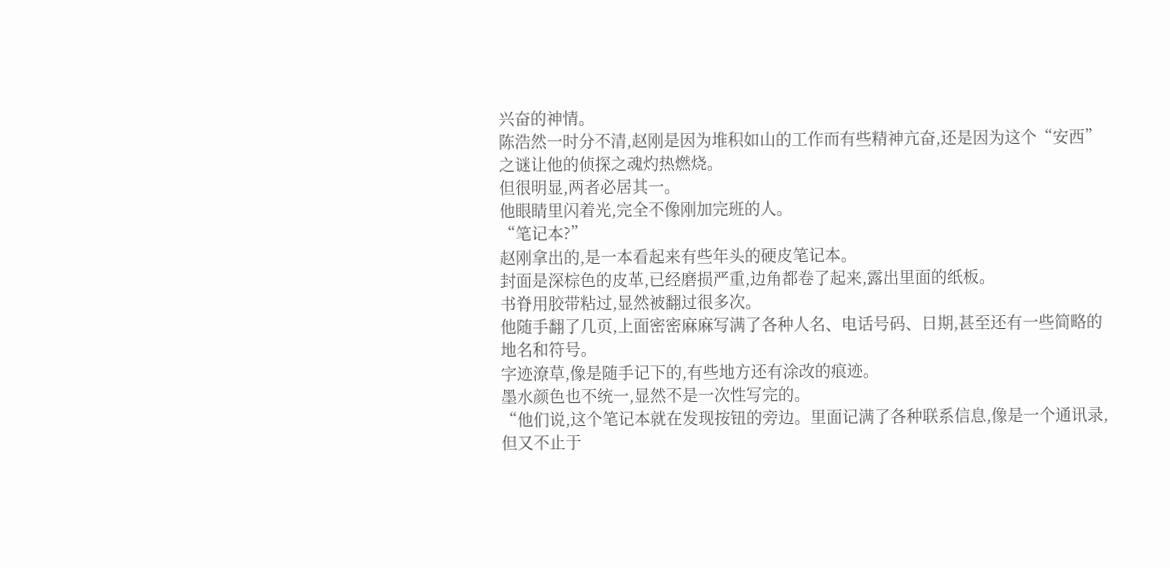兴奋的神情。
陈浩然一时分不清,赵刚是因为堆积如山的工作而有些精神亢奋,还是因为这个“安西”之谜让他的侦探之魂灼热燃烧。
但很明显,两者必居其一。
他眼睛里闪着光,完全不像刚加完班的人。
“笔记本?”
赵刚拿出的,是一本看起来有些年头的硬皮笔记本。
封面是深棕色的皮革,已经磨损严重,边角都卷了起来,露出里面的纸板。
书脊用胶带粘过,显然被翻过很多次。
他随手翻了几页,上面密密麻麻写满了各种人名、电话号码、日期,甚至还有一些简略的地名和符号。
字迹潦草,像是随手记下的,有些地方还有涂改的痕迹。
墨水颜色也不统一,显然不是一次性写完的。
“他们说,这个笔记本就在发现按钮的旁边。里面记满了各种联系信息,像是一个通讯录,但又不止于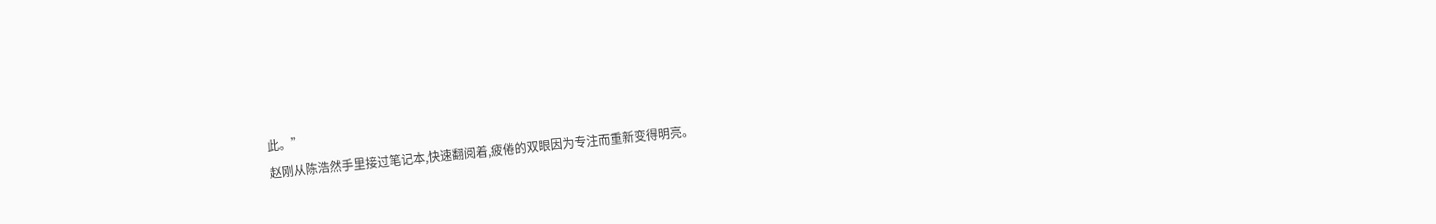此。”
赵刚从陈浩然手里接过笔记本,快速翻阅着,疲倦的双眼因为专注而重新变得明亮。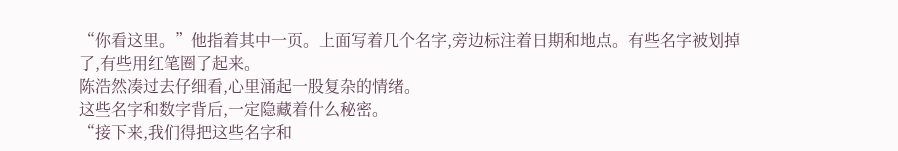“你看这里。”他指着其中一页。上面写着几个名字,旁边标注着日期和地点。有些名字被划掉了,有些用红笔圈了起来。
陈浩然凑过去仔细看,心里涌起一股复杂的情绪。
这些名字和数字背后,一定隐藏着什么秘密。
“接下来,我们得把这些名字和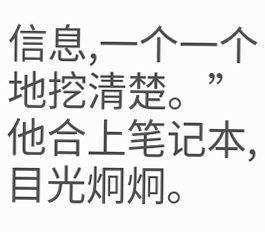信息,一个一个地挖清楚。”他合上笔记本,目光炯炯。